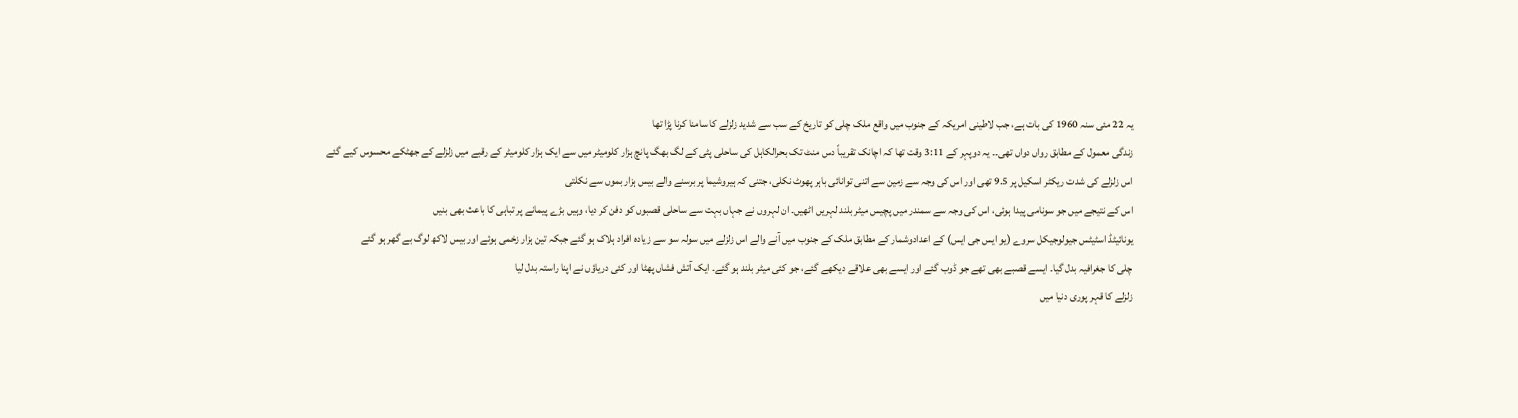یہ 22 مئی سنہ 1960 کی بات ہے، جب لاطینی امریکہ کے جنوب میں واقع ملک چلی کو تاریخ کے سب سے شدید زلزلے کا سامنا کرنا پڑا تھا
زندگی معمول کے مطابق رواں دواں تھی۔۔ یہ دوپہر کے 3:11 وقت تھا کہ اچانک تقریباً دس منٹ تک بحرالکاہل کی ساحلی پٹی کے لگ بھگ پانچ ہزار کلومیٹر میں سے ایک ہزار کلومیٹر کے رقبے میں زلزلے کے جھٹکے محسوس کیے گئے
اس زلزلے کی شدت ریکٹر اسکیل پر 9.5 تھی اور اس کی وجہ سے زمین سے اتنی توانائی باہر پھوٹ نکلی، جتنی کہ ہیروشیما پر برسنے والے بیس ہزار بموں سے نکلتی
اس کے نتیجے میں جو سونامی پیدا ہوئی، اس کی وجہ سے سمندر میں پچیس میٹر بلند لہریں اٹھیں۔ ان لہروں نے جہاں بہت سے ساحلی قصبوں کو دفن کر دیا، وہیں بڑے پیمانے پر تباہی کا باعث بھی بنیں
یونائیٹڈ اسٹیٹس جیولوجیکل سروے (یو ایس جی ایس) کے اعدادوشمار کے مطابق ملک کے جنوب میں آنے والے اس زلزلے میں سولہ سو سے زیادہ افراد ہلاک ہو گئے جبکہ تین ہزار زخمی ہوئے اور بیس لاکھ لوگ بے گھر ہو گئے
چلی کا جغرافیہ بدل گیا۔ ایسے قصبے بھی تھے جو ڈوب گئے اور ایسے بھی علاقے دیکھے گئے، جو کئی میٹر بلند ہو گئے۔ ایک آتش فشاں پھٹا اور کئی دریاؤں نے اپنا راستہ بدل لیا
زلزلے کا قہر پوری دنیا میں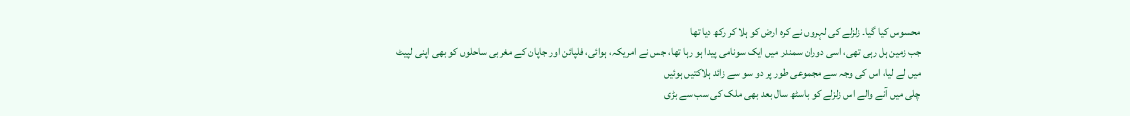محسوس کیا گیا۔ زلزلے کی لہروں نے کرہ ارض کو ہلا کر رکھ دیا تھا
جب زمین ہل رہی تھی، اسی دوران سمندر میں ایک سونامی پیدا ہو رہا تھا، جس نے امریکہ، ہوائی، فلپائن اور جاپان کے مغربی ساحلوں کو بھی اپنی لپیٹ میں لے لیا، اس کی وجہ سے مجموعی طور پر دو سو سے زائد ہلاکتیں ہوئیں
چلی میں آنے والے اس زلزلے کو باسٹھ سال بعد بھی ملک کی سب سے بڑی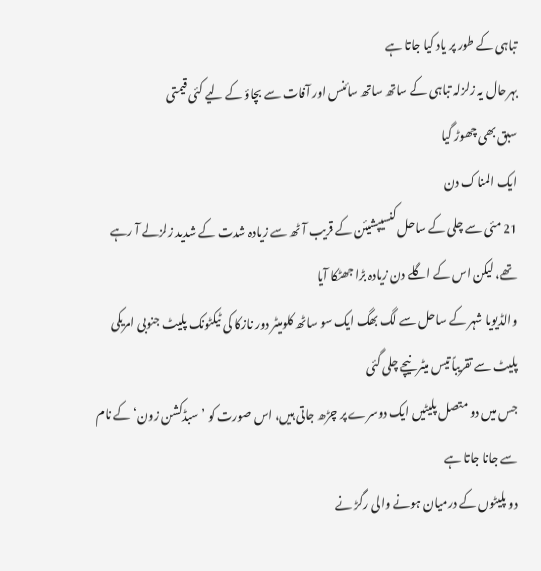تباہی کے طور پر یاد کیا جاتا ہے
بہرحال یہ زلزلہ تباہی کے ساتھ ساتھ سائنس اور آفات سے بچاؤ کے لیے کئی قیمتی
سبق بھی چھوڑ گیا
ایک المناک دن
21 مئی سے چلی کے ساحل کنسیپشیئن کے قریب آٹھ سے زیادہ شدت کے شدید زلزلے آ رہے تھے، لیکن اس کے اگلے دن زیادہ بڑا جھٹکا آیا
والڈیویا شہر کے ساحل سے لگ بھگ ایک سو ساٹھ کلومیٹر دور نازکا کی ٹیکٹونک پلیٹ جنوبی امریکی پلیٹ سے تقریباً تیس میٹر نیچے چلی گئی
جس میں دو متصل پلیٹیں ایک دوسرے پر چڑھ جاتی ہیں، اس صورت کو ’سبڈکشن زون‘ کے نام سے جانا جاتا ہے
دو پلیٹوں کے درمیان ہونے والی رگڑ نے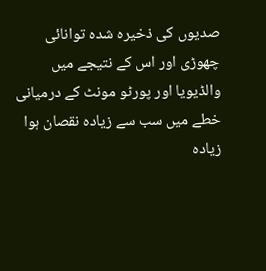صدیوں کی ذخیرہ شدہ توانائی چھوڑی اور اس کے نتیجے میں والڈیویا اور پورٹو مونٹ کے درمیانی خطے میں سب سے زیادہ نقصان ہوا
زیادہ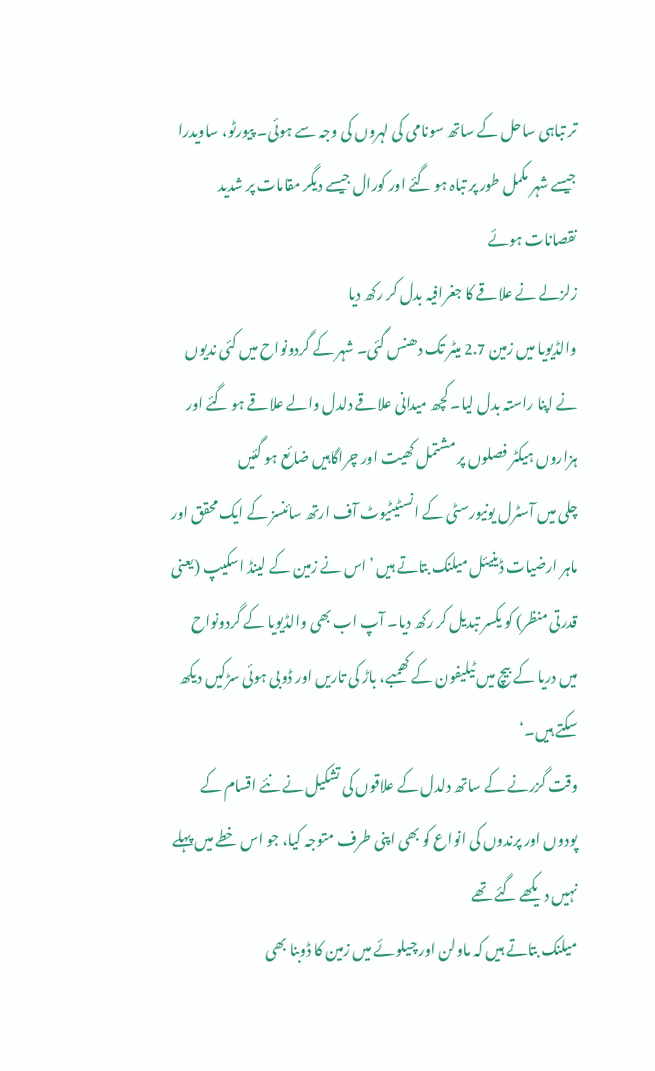تر تباہی ساحل کے ساتھ سونامی کی لہروں کی وجہ سے ہوئی۔ پیورٹو، ساویدرا جیسے شہر مکمل طور پر تباہ ہو گئے اور کورال جیسے دیگر مقامات پر شدید نقصانات ہوئے
زلزلے نے علاقے کا جغرافیہ بدل کر رکھ دیا
والڈیویا میں زمین 2.7 میٹر تک دھنس گئی۔ شہر کے گردونواح میں کئی ندیوں نے اپنا راستہ بدل لیا۔ کچھ میدانی علاقے دلدل والے علاقے ہو گئے اور ہزاروں ہیکٹر فصلوں پر مشتمل کھیت اور چراگاہیں ضائع ہو گئیں
چلی میں آسٹرل یونیورسٹی کے انسٹیٹیوٹ آف ارتھ سائنسز کے ایک محقق اور ماہر ارضیات ڈینیئل میلنک بتاتے ہیں ’اس نے زمین کے لینڈ اسکیپ (یعنی قدرتی منظر) کو یکسر تبدیل کر رکھ دیا۔ آپ اب بھی والڈیویا کے گردونواح میں دریا کے بیچ میں ٹیلیفون کے کھمبے، باڑ کی تاریں اور ڈوبی ہوئی سڑکیں دیکھ سکتے ہیں۔‘
وقت گزرنے کے ساتھ دلدل کے علاقوں کی تشکیل نے نئے اقسام کے پودوں اور پرندوں کی انواع کو بھی اپنی طرف متوجہ کیا، جو اس خطے میں پہلے نہیں دیکھے گئے تھے
میلنک بتاتے ہیں کہ ماولن اور چیلوئے میں زمین کا ڈوبنا بھی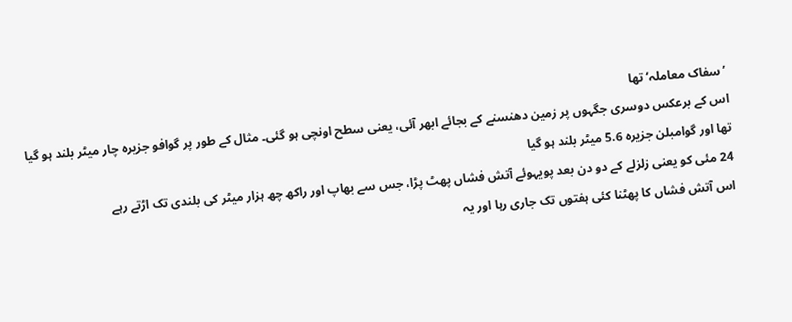’سفاک معاملہ‘ تھا
اس کے برعکس دوسری جگہوں پر زمین دھنسنے کے بجائے ابھر آئی، یعنی سطح اونچی ہو گئی۔ مثال کے طور پر گوافو جزیرہ چار میٹر بلند ہو گیا تھا اور گوامبلن جزیرہ 5.6 میٹر بلند ہو گیا
24 مئی کو یعنی زلزلے کے دو دن بعد پویہوئے آتش فشاں پھٹ پڑا، جس سے بھاپ اور راکھ چھ ہزار میٹر کی بلندی تک اڑتے رہے
اس آتش فشاں کا پھٹنا کئی ہفتوں تک جاری رہا اور یہ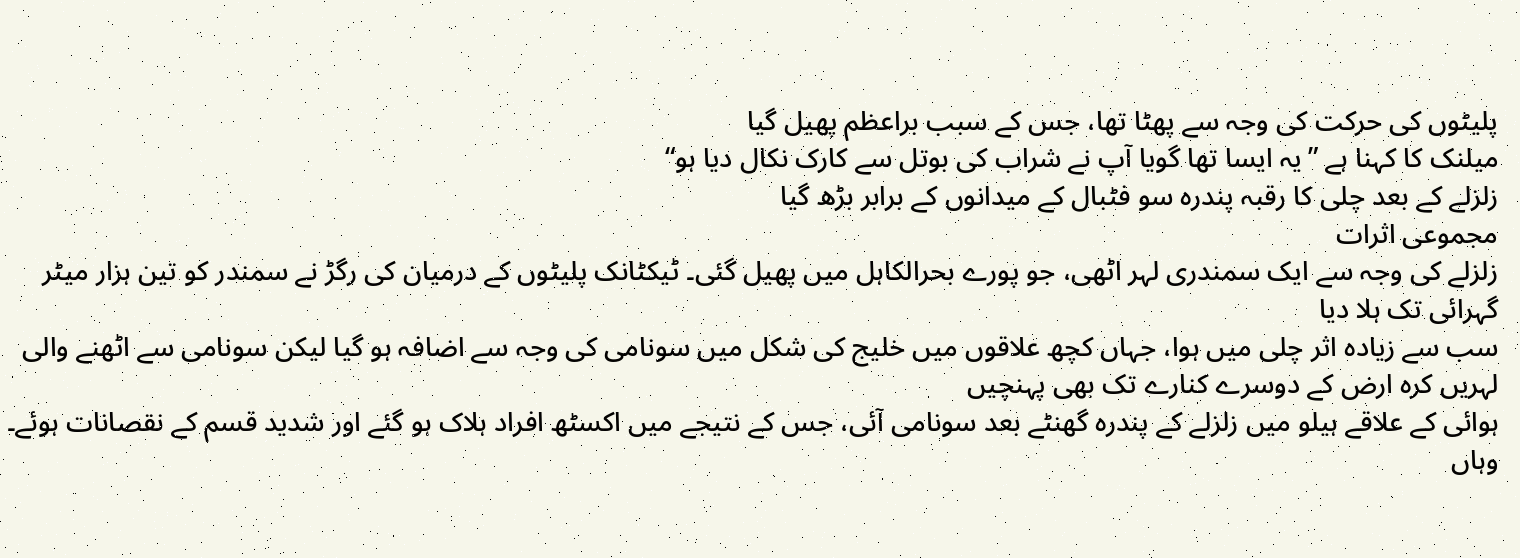پلیٹوں کی حرکت کی وجہ سے پھٹا تھا، جس کے سبب براعظم پھیل گیا
میلنک کا کہنا ہے ”یہ ایسا تھا گویا آپ نے شراب کی بوتل سے کارک نکال دیا ہو“
زلزلے کے بعد چلی کا رقبہ پندرہ سو فٹبال کے میدانوں کے برابر بڑھ گیا
مجموعی اثرات
زلزلے کی وجہ سے ایک سمندری لہر اٹھی، جو پورے بحرالکاہل میں پھیل گئی۔ ٹیکٹانک پلیٹوں کے درمیان کی رگڑ نے سمندر کو تین ہزار میٹر گہرائی تک ہلا دیا
سب سے زیادہ اثر چلی میں ہوا، جہاں کچھ علاقوں میں خلیج کی شکل میں سونامی کی وجہ سے اضافہ ہو گیا لیکن سونامی سے اٹھنے والی لہریں کرہ ارض کے دوسرے کنارے تک بھی پہنچیں
ہوائی کے علاقے ہیلو میں زلزلے کے پندرہ گھنٹے بعد سونامی آئی، جس کے نتیجے میں اکسٹھ افراد ہلاک ہو گئے اور شدید قسم کے نقصانات ہوئے۔ وہاں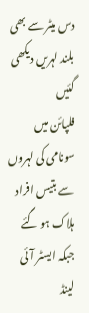دس میٹر سے بھی بلند لہریں دیکھی گئیں
فلپائن میں سونامی کی لہروں سے بتیس افراد ہلاک ہو گئے جبکہ ایسٹر آئی لینڈ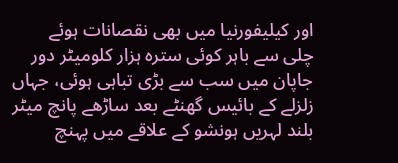اور کیلیفورنیا میں بھی نقصانات ہوئے
چلی سے باہر کوئی سترہ ہزار کلومیٹر دور جاپان میں سب سے بڑی تباہی ہوئی، جہاں زلزلے کے بائیس گھنٹے بعد ساڑھے پانچ میٹر بلند لہریں ہونشو کے علاقے میں پہنچ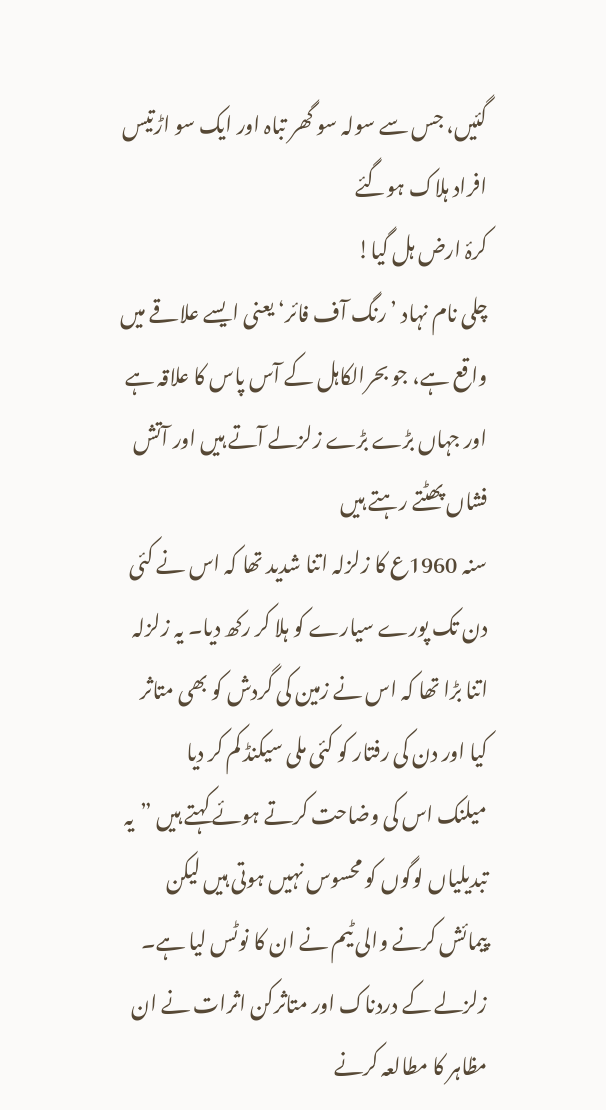گئیں، جس سے سولہ سو گھر تباہ اور ایک سو اڑتیس افراد ہلاک ہوگئے
کرۂ ارض ہل گیا!
چلی نام نہاد ’رنگ آف فائر‘ یعنی ایسے علاقے میں واقع ہے، جو بحرالکاہل کے آس پاس کا علاقہ ہے اور جہاں بڑے بڑے زلزلے آتے ہیں اور آتش فشاں پھٹتے رہتے ہیں
سنہ 1960ع کا زلزلہ اتنا شدید تھا کہ اس نے کئی دن تک پورے سیارے کو ہلا کر رکھ دیا۔ یہ زلزلہ اتنا بڑا تھا کہ اس نے زمین کی گردش کو بھی متاثر کیا اور دن کی رفتار کو کئی ملی سیکنڈ کم کر دیا
میلنک اس کی وضاحت کرتے ہوئے کہتے ہیں ”یہ تبدیلیاں لوگوں کو محسوس نہیں ہوتی ہیں لیکن پیمائش کرنے والی ٹیم نے ان کا نوٹس لیا ہے۔ زلزلے کے دردناک اور متاثرکن اثرات نے ان مظاہر کا مطالعہ کرنے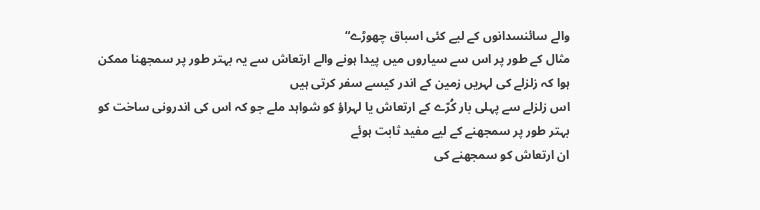والے سائنسدانوں کے لیے کئی اسباق چھوڑے“
مثال کے طور پر اس سے سیاروں میں پیدا ہونے والے ارتعاش سے یہ بہتر طور پر سمجھنا ممکن ہوا کہ زلزلے کی لہریں زمین کے اندر کیسے سفر کرتی ہیں
اس زلزلے سے پہلی بار کُرّے کے ارتعاش یا لہراؤ کو شواہد ملے جو کہ اس کی اندرونی ساخت کو بہتر طور پر سمجھنے کے لیے مفید ثابت ہوئے
ان ارتعاش کو سمجھنے کی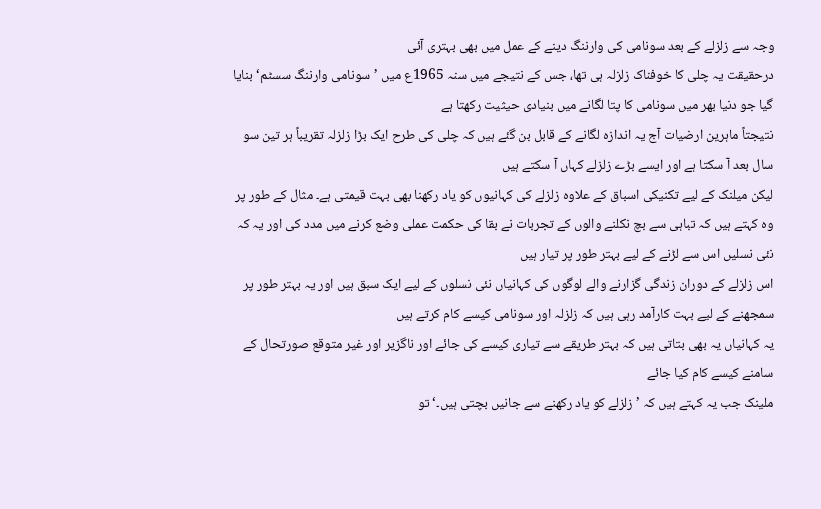وجہ سے زلزلے کے بعد سونامی کی وارننگ دینے کے عمل میں بھی بہتری آئی
درحقیقت یہ چلی کا خوفناک زلزلہ ہی تھا، جس کے نتیجے میں سنہ 1965ع میں ’سونامی وارننگ سسٹم‘ بنایا گیا جو دنیا بھر میں سونامی کا پتا لگانے میں بنیادی حیثیت رکھتا ہے
نتیجتاً ماہرین ارضیات آج یہ اندازہ لگانے کے قابل بن گئے ہیں کہ چلی کی طرح ایک بڑا زلزلہ تقریباً ہر تین سو سال بعد آ سکتا ہے اور ایسے بڑے زلزلے کہاں آ سکتے ہیں
لیکن میلنک کے لیے تکنیکی اسباق کے علاوہ زلزلے کی کہانیوں کو یاد رکھنا بھی بہت قیمتی ہے۔ مثال کے طور پر وہ کہتے ہیں کہ تباہی سے بچ نکلنے والوں کے تجربات نے بقا کی حکمت عملی وضع کرنے میں مدد کی اور یہ کہ نئی نسلیں اس سے لڑنے کے لیے بہتر طور پر تیار ہیں
اس زلزلے کے دوران زندگی گزارنے والے لوگوں کی کہانیاں نئی نسلوں کے لیے ایک سبق ہیں اور یہ بہتر طور پر سمجھنے کے لیے بہت کارآمد رہی ہیں کہ زلزلہ اور سونامی کیسے کام کرتے ہیں
یہ کہانیاں یہ بھی بتاتی ہیں کہ بہتر طریقے سے تیاری کیسے کی جائے اور ناگزیر اور غیر متوقع صورتحال کے سامنے کیسے کام کیا جائے
ملینک جب یہ کہتے ہیں کہ ’زلزلے کو یاد رکھنے سے جانیں بچتی ہیں۔‘ تو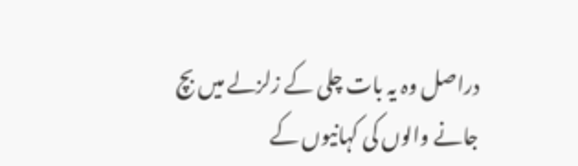دراصل وہ یہ بات چلی کے زلزلے میں بچ جانے والوں کی کہانیوں کے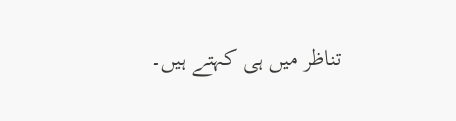تناظر میں ہی کہتے ہیں۔